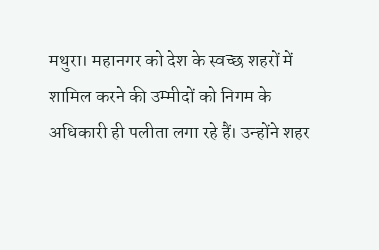मथुरा। महानगर को देश के स्वच्छ शहरों में शामिल करने की उम्मीदों को निगम के अधिकारी ही पलीता लगा रहे हैं। उन्होंने शहर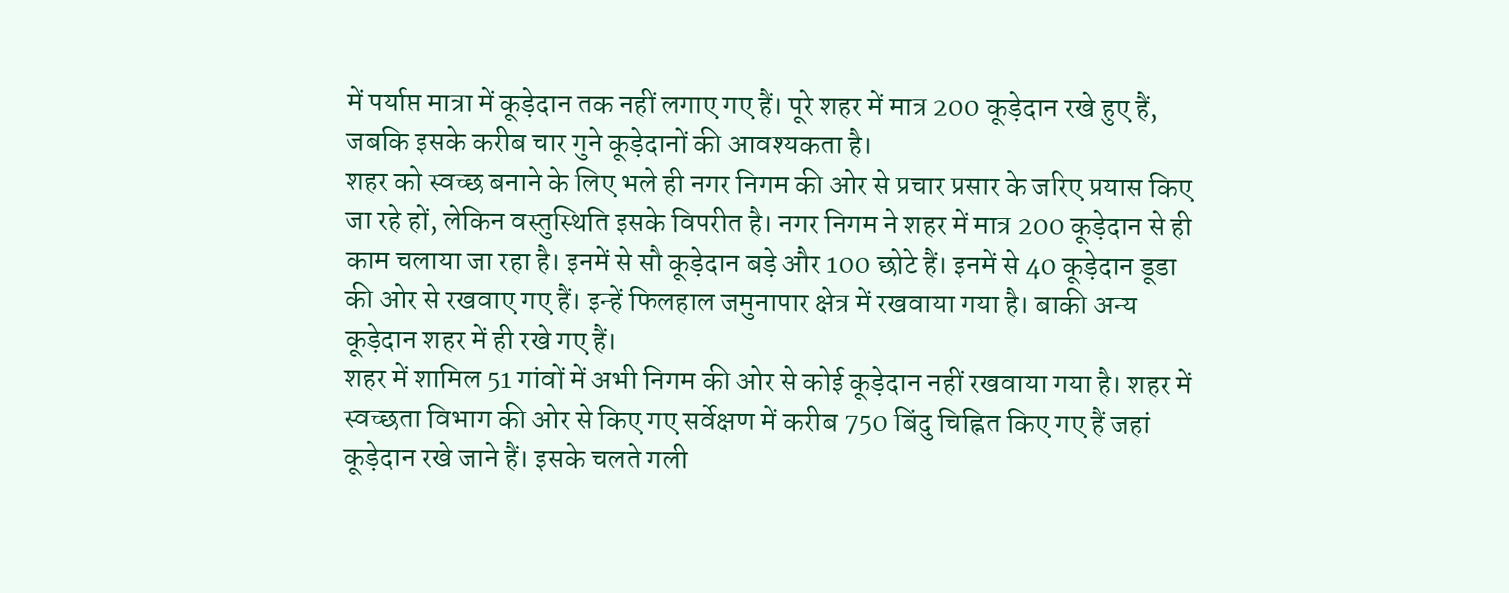में पर्याप्त मात्रा में कूड़ेदान तक नहीं लगाए गए हैं। पूरे शहर में मात्र 200 कूड़ेदान रखे हुए हैं, जबकि इसके करीब चार गुने कूड़ेदानों की आवश्यकता है।
शहर को स्वच्छ बनाने के लिए भले ही नगर निगम की ओर से प्रचार प्रसार के जरिए प्रयास किए जा रहे हों, लेकिन वस्तुस्थिति इसके विपरीत है। नगर निगम ने शहर में मात्र 200 कूड़ेदान से ही काम चलाया जा रहा है। इनमें से सौ कूड़ेदान बड़े और 100 छोटे हैं। इनमें से 40 कूड़ेदान डूडा की ओर से रखवाए गए हैं। इन्हें फिलहाल जमुनापार क्षेत्र में रखवाया गया है। बाकी अन्य कूड़ेदान शहर में ही रखे गए हैं।
शहर में शामिल 51 गांवों में अभी निगम की ओर से कोई कूड़ेदान नहीं रखवाया गया है। शहर में स्वच्छता विभाग की ओर से किए गए सर्वेक्षण में करीब 750 बिंदु चिह्नित किए गए हैं जहां कूड़ेदान रखे जाने हैं। इसके चलते गली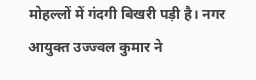मोहल्लों में गंदगी बिखरी पड़ी है। नगर आयुक्त उज्ज्वल कुमार ने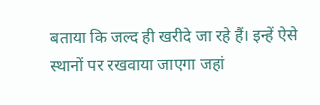बताया कि जल्द ही खरीदे जा रहे हैं। इन्हें ऐसे स्थानों पर रखवाया जाएगा जहां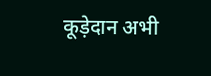कूड़ेदान अभी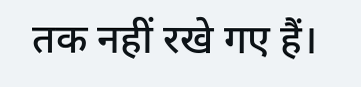तक नहीं रखे गए हैं।